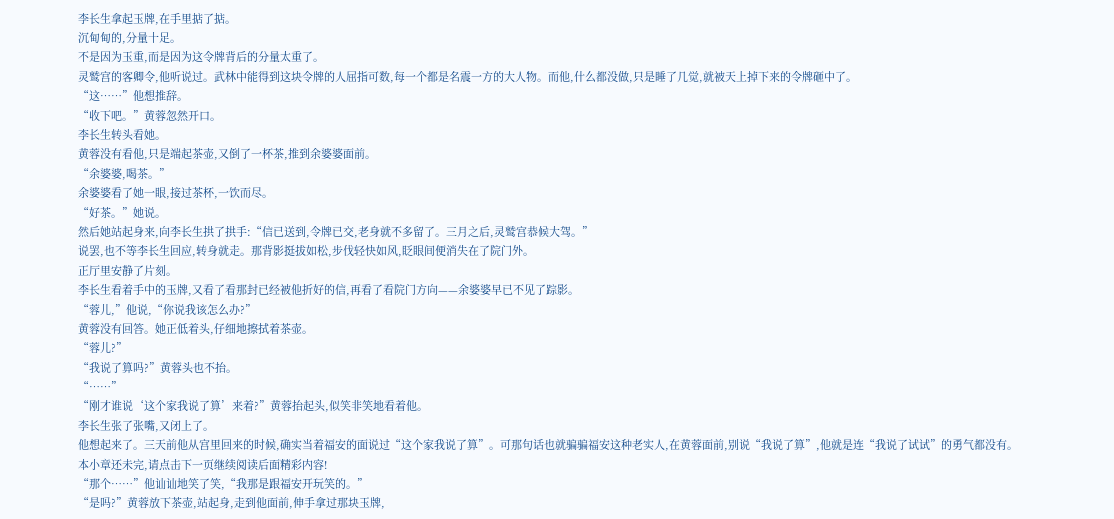李长生拿起玉牌,在手里掂了掂。
沉甸甸的,分量十足。
不是因为玉重,而是因为这令牌背后的分量太重了。
灵鹫宫的客卿令,他听说过。武林中能得到这块令牌的人屈指可数,每一个都是名震一方的大人物。而他,什么都没做,只是睡了几觉,就被天上掉下来的令牌砸中了。
“这……”他想推辞。
“收下吧。”黄蓉忽然开口。
李长生转头看她。
黄蓉没有看他,只是端起茶壶,又倒了一杯茶,推到余婆婆面前。
“余婆婆,喝茶。”
余婆婆看了她一眼,接过茶杯,一饮而尽。
“好茶。”她说。
然后她站起身来,向李长生拱了拱手:“信已送到,令牌已交,老身就不多留了。三月之后,灵鹫宫恭候大驾。”
说罢,也不等李长生回应,转身就走。那背影挺拔如松,步伐轻快如风,眨眼间便消失在了院门外。
正厅里安静了片刻。
李长生看着手中的玉牌,又看了看那封已经被他折好的信,再看了看院门方向——余婆婆早已不见了踪影。
“蓉儿,”他说,“你说我该怎么办?”
黄蓉没有回答。她正低着头,仔细地擦拭着茶壶。
“蓉儿?”
“我说了算吗?”黄蓉头也不抬。
“……”
“刚才谁说‘这个家我说了算’来着?”黄蓉抬起头,似笑非笑地看着他。
李长生张了张嘴,又闭上了。
他想起来了。三天前他从宫里回来的时候,确实当着福安的面说过“这个家我说了算”。可那句话也就骗骗福安这种老实人,在黄蓉面前,别说“我说了算”,他就是连“我说了试试”的勇气都没有。
本小章还未完,请点击下一页继续阅读后面精彩内容!
“那个……”他讪讪地笑了笑,“我那是跟福安开玩笑的。”
“是吗?”黄蓉放下茶壶,站起身,走到他面前,伸手拿过那块玉牌,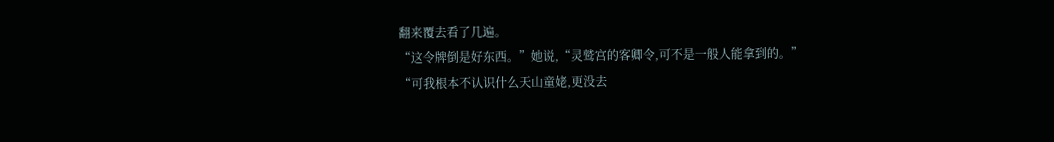翻来覆去看了几遍。
“这令牌倒是好东西。”她说,“灵鹫宫的客卿令,可不是一般人能拿到的。”
“可我根本不认识什么天山童姥,更没去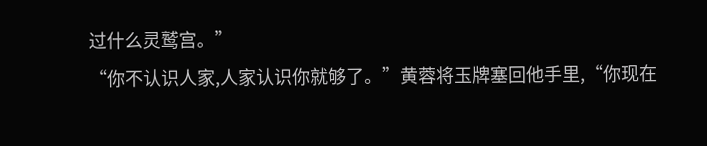过什么灵鹫宫。”
“你不认识人家,人家认识你就够了。”黄蓉将玉牌塞回他手里,“你现在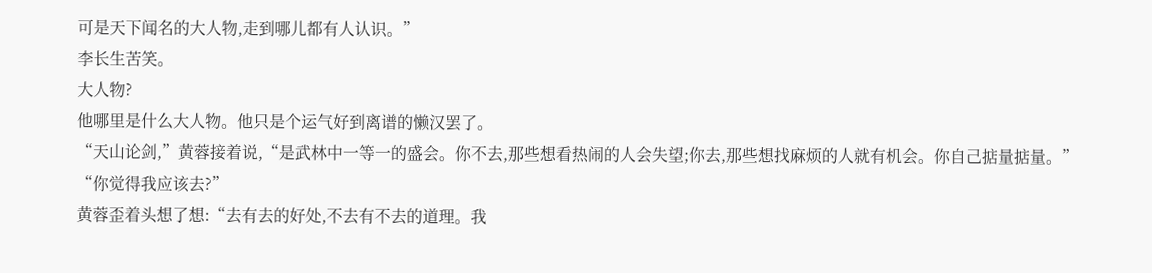可是天下闻名的大人物,走到哪儿都有人认识。”
李长生苦笑。
大人物?
他哪里是什么大人物。他只是个运气好到离谱的懒汉罢了。
“天山论剑,”黄蓉接着说,“是武林中一等一的盛会。你不去,那些想看热闹的人会失望;你去,那些想找麻烦的人就有机会。你自己掂量掂量。”
“你觉得我应该去?”
黄蓉歪着头想了想:“去有去的好处,不去有不去的道理。我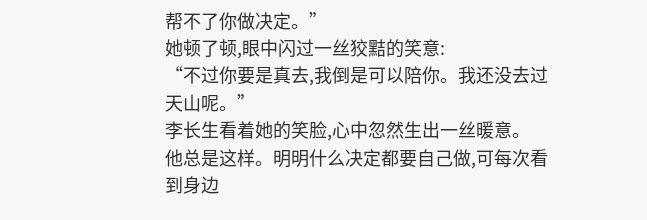帮不了你做决定。”
她顿了顿,眼中闪过一丝狡黠的笑意:
“不过你要是真去,我倒是可以陪你。我还没去过天山呢。”
李长生看着她的笑脸,心中忽然生出一丝暖意。
他总是这样。明明什么决定都要自己做,可每次看到身边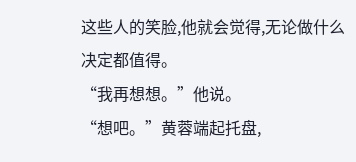这些人的笑脸,他就会觉得,无论做什么决定都值得。
“我再想想。”他说。
“想吧。”黄蓉端起托盘,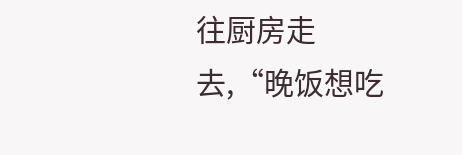往厨房走去,“晚饭想吃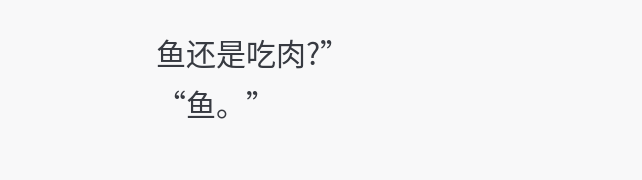鱼还是吃肉?”
“鱼。”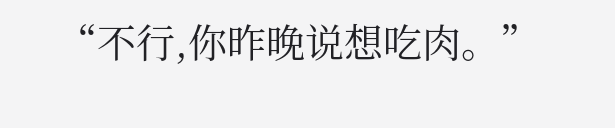“不行,你昨晚说想吃肉。”